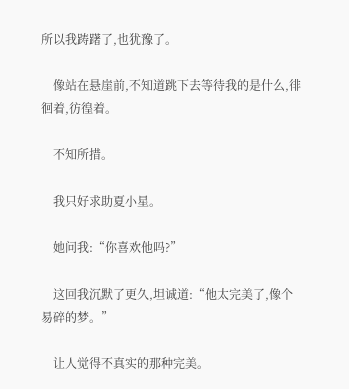所以我踌躇了,也犹豫了。

    像站在悬崖前,不知道跳下去等待我的是什么,徘徊着,彷徨着。

    不知所措。

    我只好求助夏小星。

    她问我:“你喜欢他吗?”

    这回我沉默了更久,坦诚道:“他太完美了,像个易碎的梦。”

    让人觉得不真实的那种完美。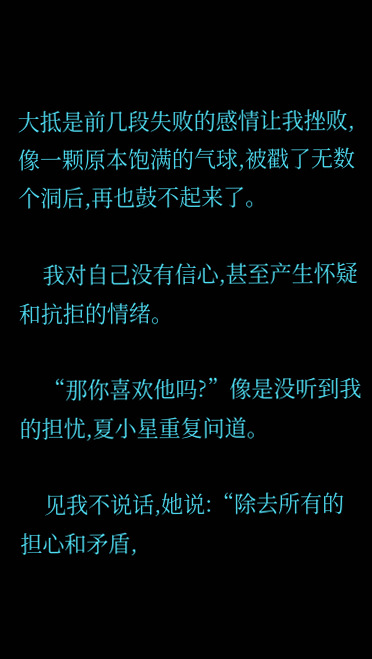大抵是前几段失败的感情让我挫败,像一颗原本饱满的气球,被戳了无数个洞后,再也鼓不起来了。

    我对自己没有信心,甚至产生怀疑和抗拒的情绪。

    “那你喜欢他吗?”像是没听到我的担忧,夏小星重复问道。

    见我不说话,她说:“除去所有的担心和矛盾,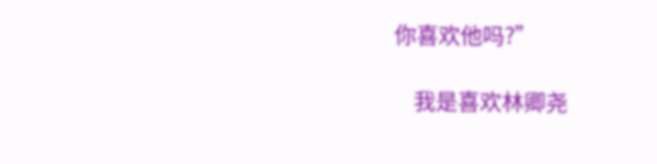你喜欢他吗?”

    我是喜欢林卿尧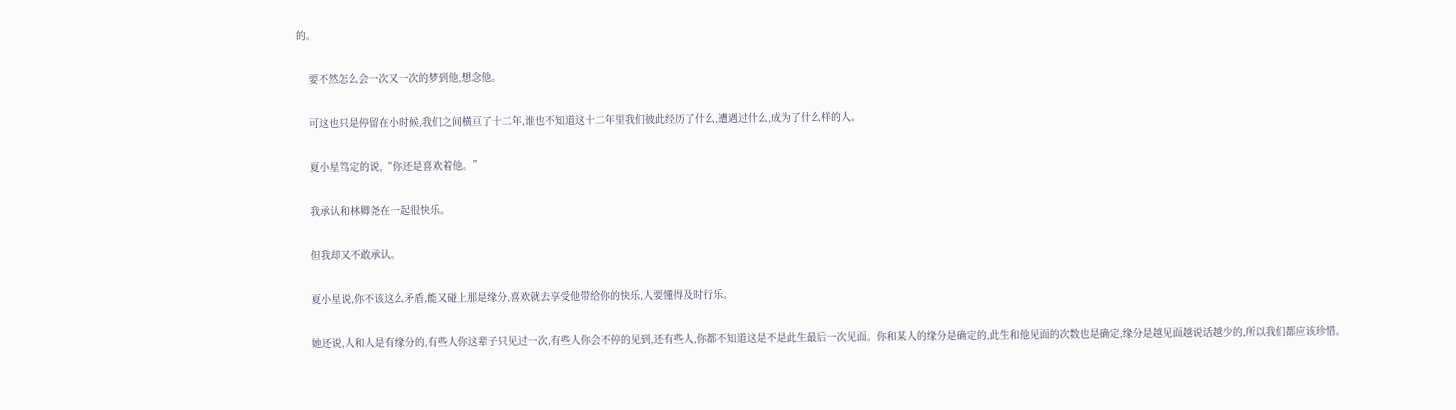的。

    要不然怎么会一次又一次的梦到他,想念他。

    可这也只是停留在小时候,我们之间横亘了十二年,谁也不知道这十二年里我们彼此经历了什么,遭遇过什么,成为了什么样的人。

    夏小星笃定的说,“你还是喜欢着他。”

    我承认和林卿尧在一起很快乐。

    但我却又不敢承认。

    夏小星说,你不该这么矛盾,能又碰上那是缘分,喜欢就去享受他带给你的快乐,人要懂得及时行乐。

    她还说,人和人是有缘分的,有些人你这辈子只见过一次,有些人你会不停的见到,还有些人,你都不知道这是不是此生最后一次见面。你和某人的缘分是确定的,此生和他见面的次数也是确定,缘分是越见面越说话越少的,所以我们都应该珍惜。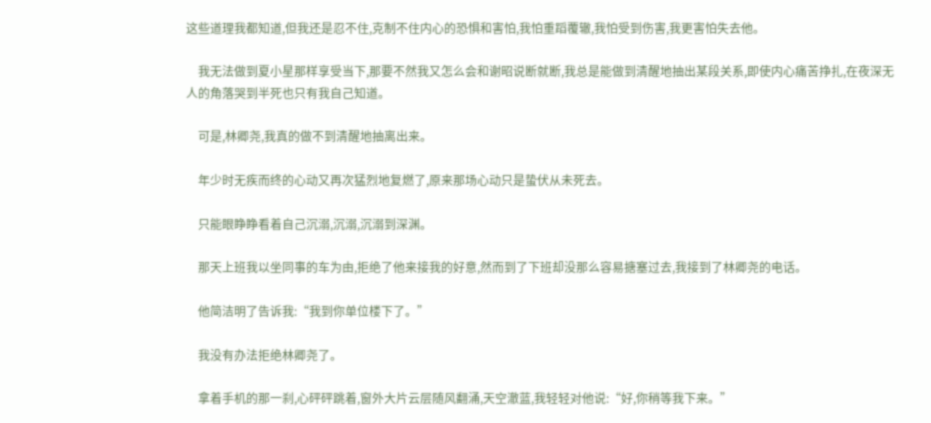这些道理我都知道,但我还是忍不住,克制不住内心的恐惧和害怕,我怕重蹈覆辙,我怕受到伤害,我更害怕失去他。

    我无法做到夏小星那样享受当下,那要不然我又怎么会和谢昭说断就断,我总是能做到清醒地抽出某段关系,即使内心痛苦挣扎,在夜深无人的角落哭到半死也只有我自己知道。

    可是,林卿尧,我真的做不到清醒地抽离出来。

    年少时无疾而终的心动又再次猛烈地复燃了,原来那场心动只是蛰伏从未死去。

    只能眼睁睁看着自己沉溺,沉溺,沉溺到深渊。

    那天上班我以坐同事的车为由,拒绝了他来接我的好意,然而到了下班却没那么容易搪塞过去,我接到了林卿尧的电话。

    他简洁明了告诉我:“我到你单位楼下了。”

    我没有办法拒绝林卿尧了。

    拿着手机的那一刹,心砰砰跳着,窗外大片云层随风翻涌,天空澈蓝,我轻轻对他说:“好,你稍等我下来。”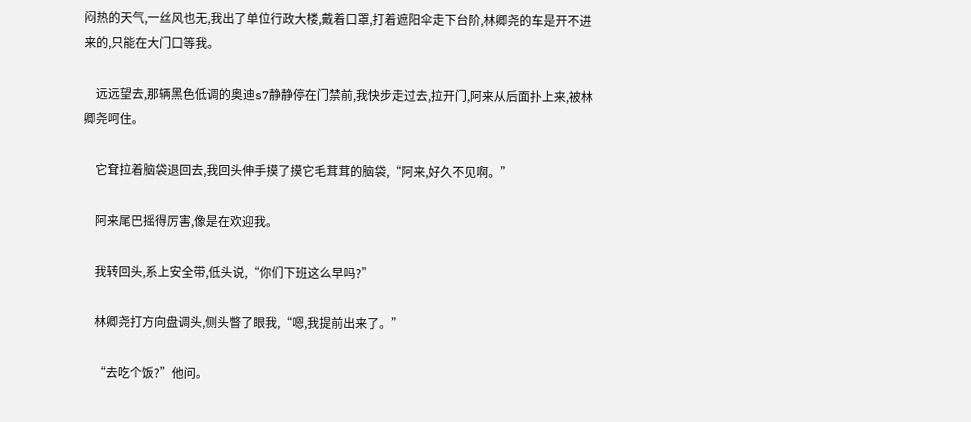闷热的天气,一丝风也无,我出了单位行政大楼,戴着口罩,打着遮阳伞走下台阶,林卿尧的车是开不进来的,只能在大门口等我。

    远远望去,那辆黑色低调的奥迪s7静静停在门禁前,我快步走过去,拉开门,阿来从后面扑上来,被林卿尧呵住。

    它耷拉着脑袋退回去,我回头伸手摸了摸它毛茸茸的脑袋,“阿来,好久不见啊。”

    阿来尾巴摇得厉害,像是在欢迎我。

    我转回头,系上安全带,低头说,“你们下班这么早吗?”

    林卿尧打方向盘调头,侧头瞥了眼我,“嗯,我提前出来了。”

    “去吃个饭?”他问。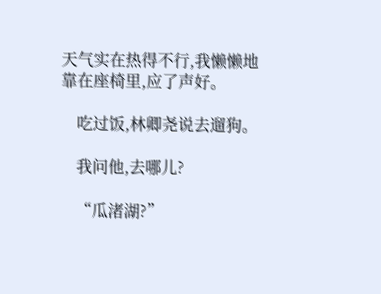天气实在热得不行,我懒懒地靠在座椅里,应了声好。

    吃过饭,林卿尧说去遛狗。

    我问他,去哪儿?

    “瓜渚湖?”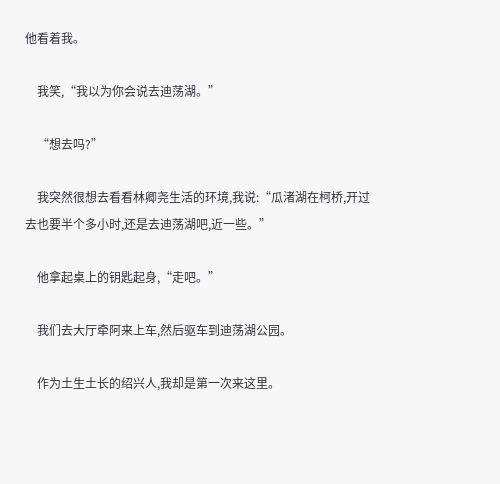他看着我。

    我笑,“我以为你会说去迪荡湖。”

    “想去吗?”

    我突然很想去看看林卿尧生活的环境,我说:“瓜渚湖在柯桥,开过去也要半个多小时,还是去迪荡湖吧,近一些。”

    他拿起桌上的钥匙起身,“走吧。”

    我们去大厅牵阿来上车,然后驱车到迪荡湖公园。

    作为土生土长的绍兴人,我却是第一次来这里。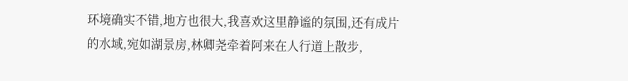环境确实不错,地方也很大,我喜欢这里静谧的氛围,还有成片的水域,宛如湖景房,林卿尧牵着阿来在人行道上散步,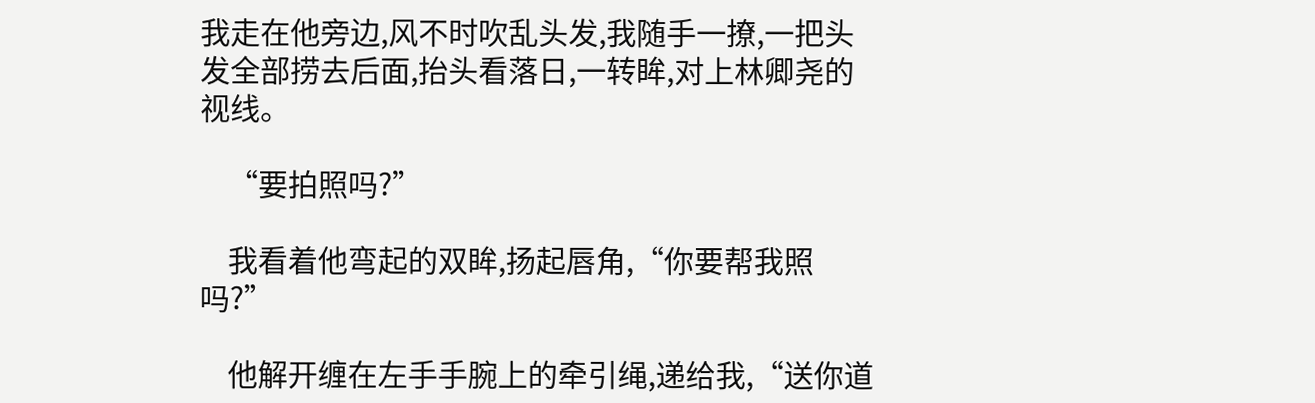我走在他旁边,风不时吹乱头发,我随手一撩,一把头发全部捞去后面,抬头看落日,一转眸,对上林卿尧的视线。

    “要拍照吗?”

    我看着他弯起的双眸,扬起唇角,“你要帮我照吗?”

    他解开缠在左手手腕上的牵引绳,递给我,“送你道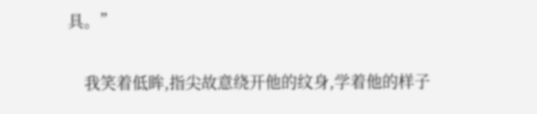具。”

    我笑着低眸,指尖故意绕开他的纹身,学着他的样子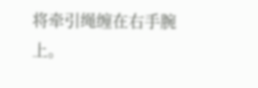将牵引绳缠在右手腕上。